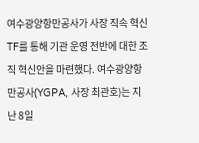여수광양항만공사가 사장 직속 혁신TF를 통해 기관 운영 전반에 대한 조직 혁신안을 마련했다. 여수광양항만공사(YGPA, 사장 최관호)는 지난 8일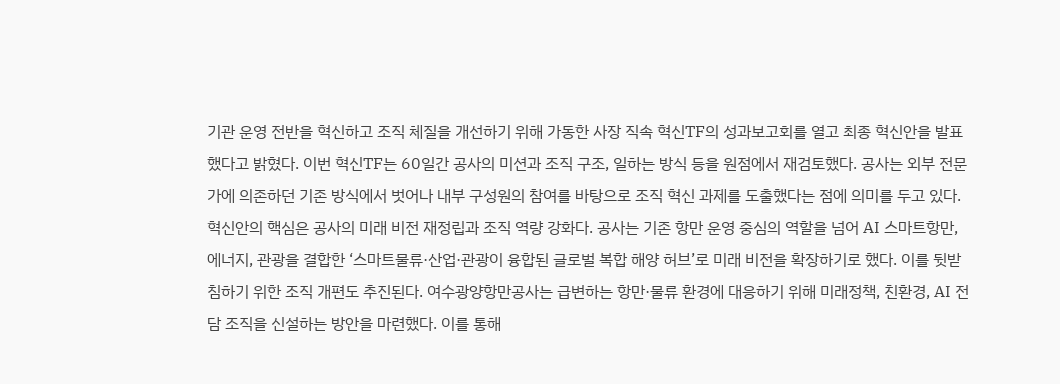기관 운영 전반을 혁신하고 조직 체질을 개선하기 위해 가동한 사장 직속 혁신TF의 성과보고회를 열고 최종 혁신안을 발표했다고 밝혔다. 이번 혁신TF는 60일간 공사의 미션과 조직 구조, 일하는 방식 등을 원점에서 재검토했다. 공사는 외부 전문가에 의존하던 기존 방식에서 벗어나 내부 구성원의 참여를 바탕으로 조직 혁신 과제를 도출했다는 점에 의미를 두고 있다. 혁신안의 핵심은 공사의 미래 비전 재정립과 조직 역량 강화다. 공사는 기존 항만 운영 중심의 역할을 넘어 AI 스마트항만, 에너지, 관광을 결합한 ‘스마트물류·산업·관광이 융합된 글로벌 복합 해양 허브’로 미래 비전을 확장하기로 했다. 이를 뒷받침하기 위한 조직 개편도 추진된다. 여수광양항만공사는 급변하는 항만·물류 환경에 대응하기 위해 미래정책, 친환경, AI 전담 조직을 신설하는 방안을 마련했다. 이를 통해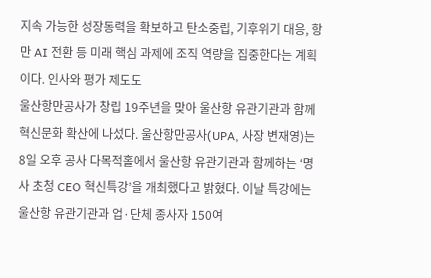지속 가능한 성장동력을 확보하고 탄소중립, 기후위기 대응, 항만 AI 전환 등 미래 핵심 과제에 조직 역량을 집중한다는 계획이다. 인사와 평가 제도도
울산항만공사가 창립 19주년을 맞아 울산항 유관기관과 함께 혁신문화 확산에 나섰다. 울산항만공사(UPA, 사장 변재영)는 8일 오후 공사 다목적홀에서 울산항 유관기관과 함께하는 ‘명사 초청 CEO 혁신특강’을 개최했다고 밝혔다. 이날 특강에는 울산항 유관기관과 업·단체 종사자 150여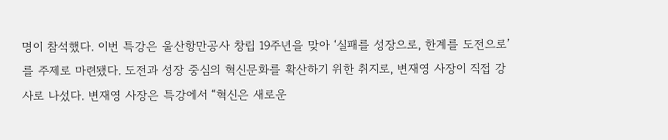명이 참석했다. 이번 특강은 울산항만공사 창립 19주년을 맞아 ‘실패를 성장으로, 한계를 도전으로’를 주제로 마련됐다. 도전과 성장 중심의 혁신문화를 확산하기 위한 취지로, 변재영 사장이 직접 강사로 나섰다. 변재영 사장은 특강에서 “혁신은 새로운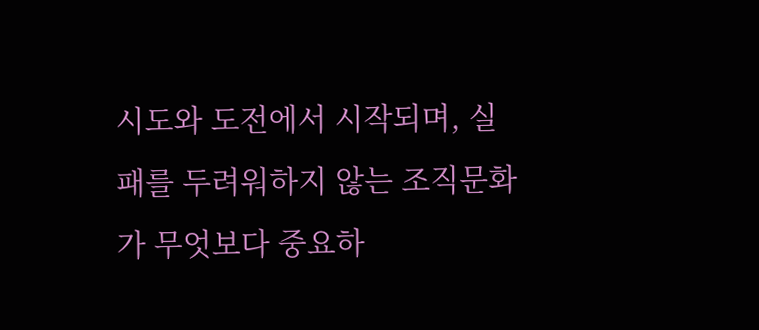시도와 도전에서 시작되며, 실패를 두려워하지 않는 조직문화가 무엇보다 중요하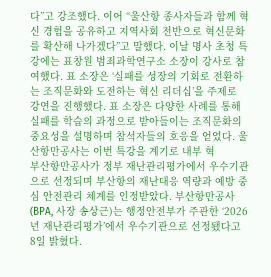다”고 강조했다. 이어 “울산항 종사자들과 함께 혁신 경험을 공유하고 지역사회 전반으로 혁신문화를 확산해 나가겠다”고 말했다. 이날 명사 초청 특강에는 표창원 범죄과학연구소 소장이 강사로 참여했다. 표 소장은 ‘실패를 성장의 기회로 전환하는 조직문화와 도전하는 혁신 리더십’을 주제로 강연을 진행했다. 표 소장은 다양한 사례를 통해 실패를 학습의 과정으로 받아들이는 조직문화의 중요성을 설명하며 참석자들의 호응을 얻었다. 울산항만공사는 이번 특강을 계기로 내부 혁
부산항만공사가 정부 재난관리평가에서 우수기관으로 선정되며 부산항의 재난대응 역량과 예방 중심 안전관리 체계를 인정받았다. 부산항만공사(BPA, 사장 송상근)는 행정안전부가 주관한 ‘2026년 재난관리평가’에서 우수기관으로 선정됐다고 8일 밝혔다.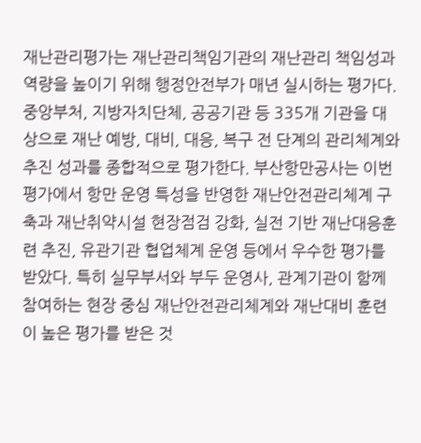재난관리평가는 재난관리책임기관의 재난관리 책임성과 역량을 높이기 위해 행정안전부가 매년 실시하는 평가다. 중앙부처, 지방자치단체, 공공기관 등 335개 기관을 대상으로 재난 예방, 대비, 대응, 복구 전 단계의 관리체계와 추진 성과를 종합적으로 평가한다. 부산항만공사는 이번 평가에서 항만 운영 특성을 반영한 재난안전관리체계 구축과 재난취약시설 현장점검 강화, 실전 기반 재난대응훈련 추진, 유관기관 협업체계 운영 등에서 우수한 평가를 받았다. 특히 실무부서와 부두 운영사, 관계기관이 함께 참여하는 현장 중심 재난안전관리체계와 재난대비 훈련이 높은 평가를 받은 것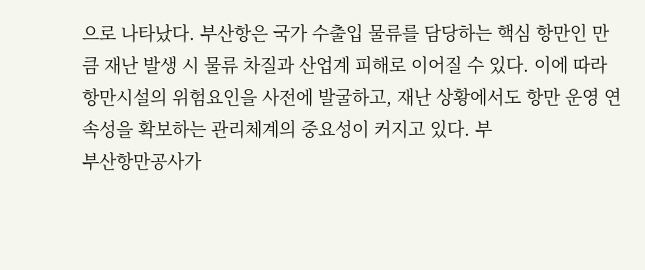으로 나타났다. 부산항은 국가 수출입 물류를 담당하는 핵심 항만인 만큼 재난 발생 시 물류 차질과 산업계 피해로 이어질 수 있다. 이에 따라 항만시설의 위험요인을 사전에 발굴하고, 재난 상황에서도 항만 운영 연속성을 확보하는 관리체계의 중요성이 커지고 있다. 부
부산항만공사가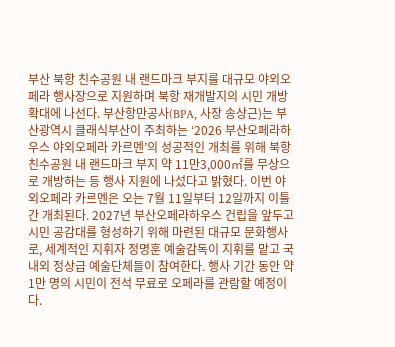부산 북항 친수공원 내 랜드마크 부지를 대규모 야외오페라 행사장으로 지원하며 북항 재개발지의 시민 개방 확대에 나선다. 부산항만공사(BPA, 사장 송상근)는 부산광역시 클래식부산이 주최하는 ‘2026 부산오페라하우스 야외오페라 카르멘’의 성공적인 개최를 위해 북항 친수공원 내 랜드마크 부지 약 11만3,000㎡를 무상으로 개방하는 등 행사 지원에 나섰다고 밝혔다. 이번 야외오페라 카르멘은 오는 7월 11일부터 12일까지 이틀간 개최된다. 2027년 부산오페라하우스 건립을 앞두고 시민 공감대를 형성하기 위해 마련된 대규모 문화행사로, 세계적인 지휘자 정명훈 예술감독이 지휘를 맡고 국내외 정상급 예술단체들이 참여한다. 행사 기간 동안 약 1만 명의 시민이 전석 무료로 오페라를 관람할 예정이다.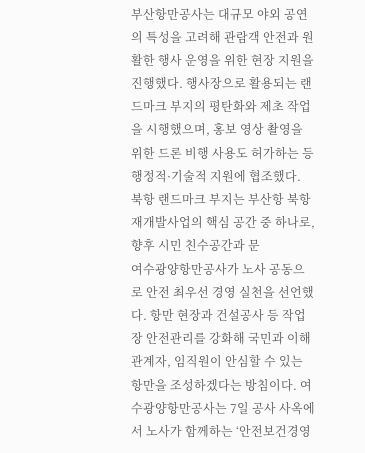부산항만공사는 대규모 야외 공연의 특성을 고려해 관람객 안전과 원활한 행사 운영을 위한 현장 지원을 진행했다. 행사장으로 활용되는 랜드마크 부지의 평탄화와 제초 작업을 시행했으며, 홍보 영상 촬영을 위한 드론 비행 사용도 허가하는 등 행정적·기술적 지원에 협조했다. 북항 랜드마크 부지는 부산항 북항 재개발사업의 핵심 공간 중 하나로, 향후 시민 친수공간과 문
여수광양항만공사가 노사 공동으로 안전 최우선 경영 실천을 선언했다. 항만 현장과 건설공사 등 작업장 안전관리를 강화해 국민과 이해관계자, 임직원이 안심할 수 있는 항만을 조성하겠다는 방침이다. 여수광양항만공사는 7일 공사 사옥에서 노사가 함께하는 ‘안전보건경영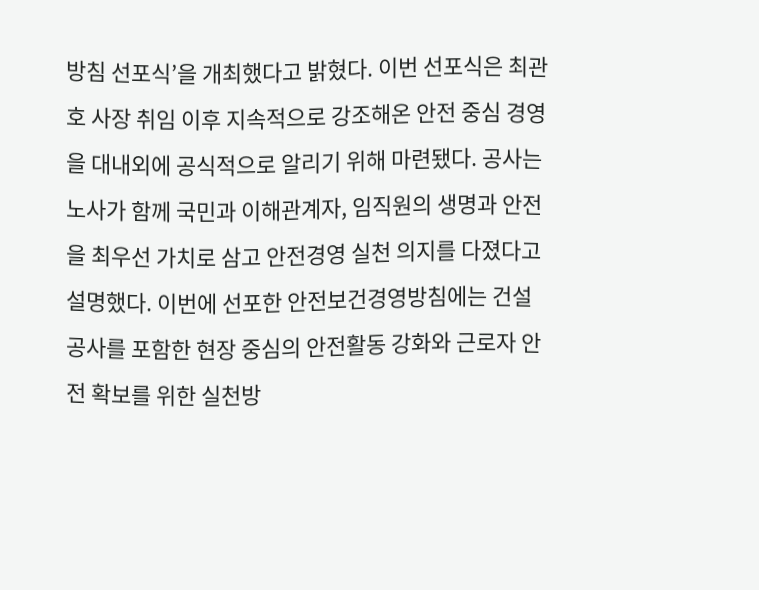방침 선포식’을 개최했다고 밝혔다. 이번 선포식은 최관호 사장 취임 이후 지속적으로 강조해온 안전 중심 경영을 대내외에 공식적으로 알리기 위해 마련됐다. 공사는 노사가 함께 국민과 이해관계자, 임직원의 생명과 안전을 최우선 가치로 삼고 안전경영 실천 의지를 다졌다고 설명했다. 이번에 선포한 안전보건경영방침에는 건설공사를 포함한 현장 중심의 안전활동 강화와 근로자 안전 확보를 위한 실천방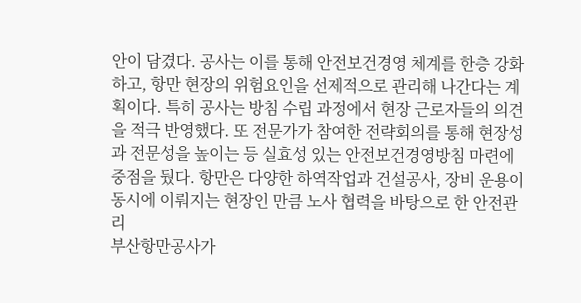안이 담겼다. 공사는 이를 통해 안전보건경영 체계를 한층 강화하고, 항만 현장의 위험요인을 선제적으로 관리해 나간다는 계획이다. 특히 공사는 방침 수립 과정에서 현장 근로자들의 의견을 적극 반영했다. 또 전문가가 참여한 전략회의를 통해 현장성과 전문성을 높이는 등 실효성 있는 안전보건경영방침 마련에 중점을 뒀다. 항만은 다양한 하역작업과 건설공사, 장비 운용이 동시에 이뤄지는 현장인 만큼 노사 협력을 바탕으로 한 안전관리
부산항만공사가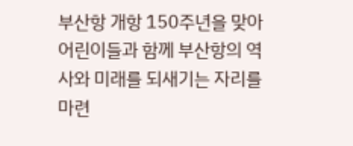부산항 개항 150주년을 맞아 어린이들과 함께 부산항의 역사와 미래를 되새기는 자리를 마련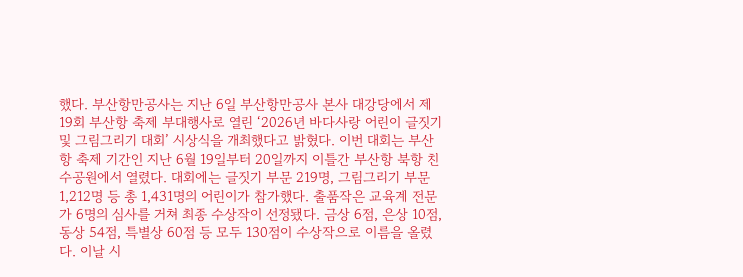했다. 부산항만공사는 지난 6일 부산항만공사 본사 대강당에서 제19회 부산항 축제 부대행사로 열린 ‘2026년 바다사랑 어린이 글짓기 및 그림그리기 대회’ 시상식을 개최했다고 밝혔다. 이번 대회는 부산항 축제 기간인 지난 6월 19일부터 20일까지 이틀간 부산항 북항 친수공원에서 열렸다. 대회에는 글짓기 부문 219명, 그림그리기 부문 1,212명 등 총 1,431명의 어린이가 참가했다. 출품작은 교육계 전문가 6명의 심사를 거쳐 최종 수상작이 선정됐다. 금상 6점, 은상 10점, 동상 54점, 특별상 60점 등 모두 130점이 수상작으로 이름을 올렸다. 이날 시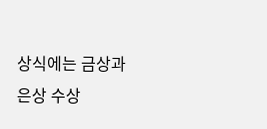상식에는 금상과 은상 수상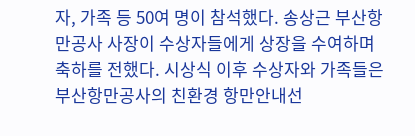자, 가족 등 50여 명이 참석했다. 송상근 부산항만공사 사장이 수상자들에게 상장을 수여하며 축하를 전했다. 시상식 이후 수상자와 가족들은 부산항만공사의 친환경 항만안내선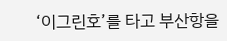‘이그린호’를 타고 부산항을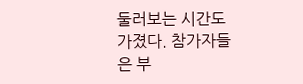둘러보는 시간도 가졌다. 참가자들은 부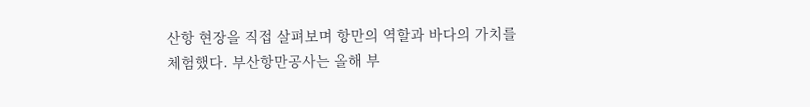산항 현장을 직접 살펴보며 항만의 역할과 바다의 가치를 체험했다. 부산항만공사는 올해 부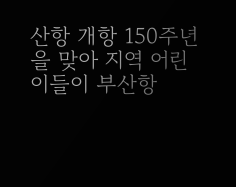산항 개항 150주년을 맞아 지역 어린이들이 부산항